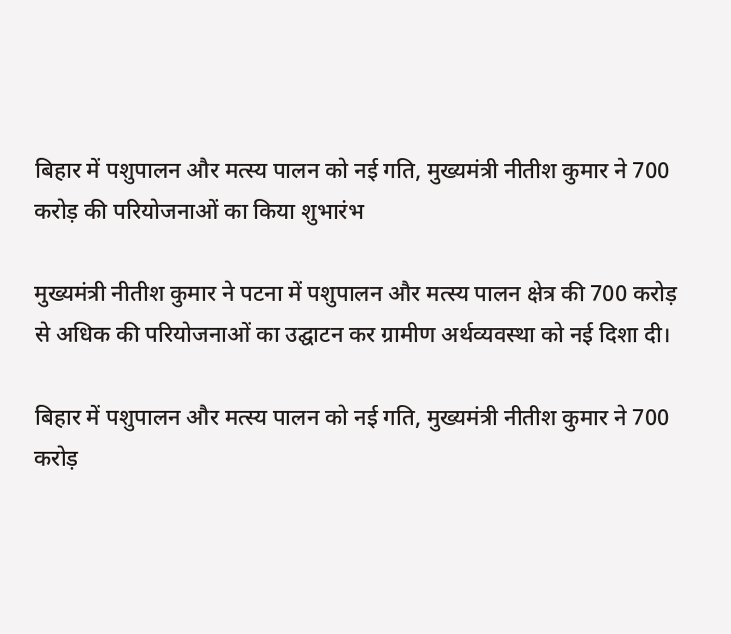बिहार में पशुपालन और मत्स्य पालन को नई गति, मुख्यमंत्री नीतीश कुमार ने 700 करोड़ की परियोजनाओं का किया शुभारंभ

मुख्यमंत्री नीतीश कुमार ने पटना में पशुपालन और मत्स्य पालन क्षेत्र की 700 करोड़ से अधिक की परियोजनाओं का उद्घाटन कर ग्रामीण अर्थव्यवस्था को नई दिशा दी।

बिहार में पशुपालन और मत्स्य पालन को नई गति, मुख्यमंत्री नीतीश कुमार ने 700 करोड़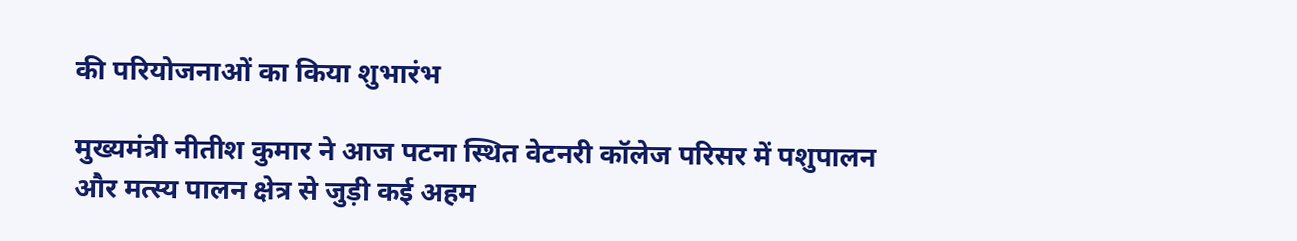की परियोजनाओं का किया शुभारंभ

मुख्यमंत्री नीतीश कुमार ने आज पटना स्थित वेटनरी कॉलेज परिसर में पशुपालन और मत्स्य पालन क्षेत्र से जुड़ी कई अहम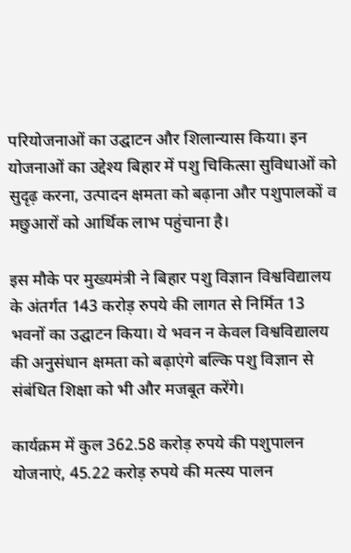परियोजनाओं का उद्घाटन और शिलान्यास किया। इन योजनाओं का उद्देश्य बिहार में पशु चिकित्सा सुविधाओं को सुदृढ़ करना, उत्पादन क्षमता को बढ़ाना और पशुपालकों व मछुआरों को आर्थिक लाभ पहुंचाना है।

इस मौके पर मुख्यमंत्री ने बिहार पशु विज्ञान विश्वविद्यालय के अंतर्गत 143 करोड़ रुपये की लागत से निर्मित 13 भवनों का उद्घाटन किया। ये भवन न केवल विश्वविद्यालय की अनुसंधान क्षमता को बढ़ाएंगे बल्कि पशु विज्ञान से संबंधित शिक्षा को भी और मजबूत करेंगे।

कार्यक्रम में कुल 362.58 करोड़ रुपये की पशुपालन योजनाएं, 45.22 करोड़ रुपये की मत्स्य पालन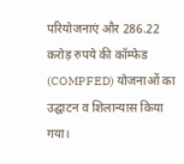परियोजनाएं और 286.22 करोड़ रुपये की कॉम्फेड (COMPFED) योजनाओं का उद्घाटन व शिलान्यास किया गया।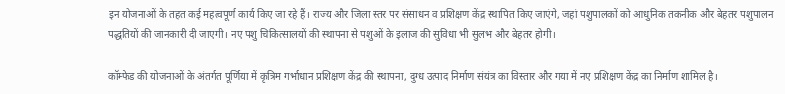इन योजनाओं के तहत कई महत्वपूर्ण कार्य किए जा रहे हैं। राज्य और जिला स्तर पर संसाधन व प्रशिक्षण केंद्र स्थापित किए जाएंगे, जहां पशुपालकों को आधुनिक तकनीक और बेहतर पशुपालन पद्धतियों की जानकारी दी जाएगी। नए पशु चिकित्सालयों की स्थापना से पशुओं के इलाज की सुविधा भी सुलभ और बेहतर होगी।

कॉम्फेड की योजनाओं के अंतर्गत पूर्णिया में कृत्रिम गर्भाधान प्रशिक्षण केंद्र की स्थापना, दुग्ध उत्पाद निर्माण संयंत्र का विस्तार और गया में नए प्रशिक्षण केंद्र का निर्माण शामिल है।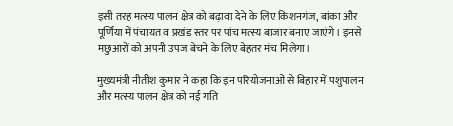इसी तरह मत्स्य पालन क्षेत्र को बढ़ावा देने के लिए किशनगंज, बांका और पूर्णिया में पंचायत व प्रखंड स्तर पर पांच मत्स्य बाजार बनाए जाएंगे। इनसे मछुआरों को अपनी उपज बेचने के लिए बेहतर मंच मिलेगा।

मुख्यमंत्री नीतीश कुमार ने कहा कि इन परियोजनाओं से बिहार में पशुपालन और मत्स्य पालन क्षेत्र को नई गति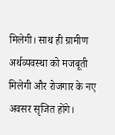मिलेगी। साथ ही ग्रामीण अर्थव्यवस्था को मजबूती मिलेगी और रोजगार के नए अवसर सृजित होंगे।